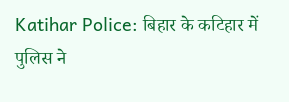Katihar Police: बिहार के कटिहार में पुलिस ने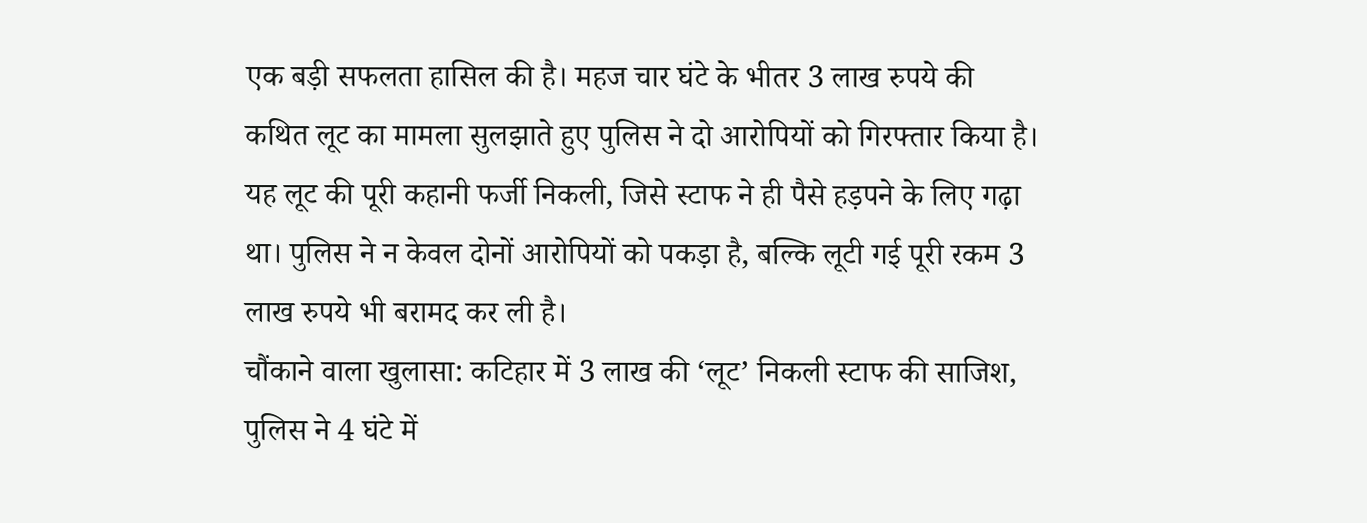एक बड़ी सफलता हासिल की है। महज चार घंटे के भीतर 3 लाख रुपये की कथित लूट का मामला सुलझाते हुए पुलिस ने दो आरोपियों को गिरफ्तार किया है। यह लूट की पूरी कहानी फर्जी निकली, जिसे स्टाफ ने ही पैसे हड़पने के लिए गढ़ा था। पुलिस ने न केवल दोनों आरोपियों को पकड़ा है, बल्कि लूटी गई पूरी रकम 3 लाख रुपये भी बरामद कर ली है।
चौंकाने वाला खुलासा: कटिहार में 3 लाख की ‘लूट’ निकली स्टाफ की साजिश, पुलिस ने 4 घंटे में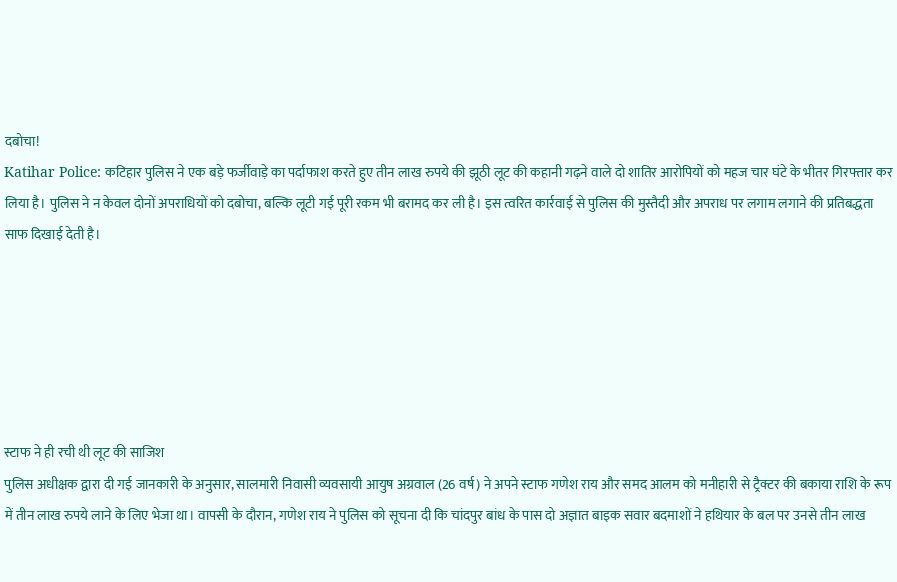दबोचा!
Katihar Police: कटिहार पुलिस ने एक बड़े फर्जीवाड़े का पर्दाफाश करते हुए तीन लाख रुपये की झूठी लूट की कहानी गढ़ने वाले दो शातिर आरोपियों को महज चार घंटे के भीतर गिरफ्तार कर लिया है। पुलिस ने न केवल दोनों अपराधियों को दबोचा, बल्कि लूटी गई पूरी रकम भी बरामद कर ली है। इस त्वरित कार्रवाई से पुलिस की मुस्तैदी और अपराध पर लगाम लगाने की प्रतिबद्धता साफ दिखाई देती है।






स्टाफ ने ही रची थी लूट की साजिश
पुलिस अधीक्षक द्वारा दी गई जानकारी के अनुसार, सालमारी निवासी व्यवसायी आयुष अग्रवाल (26 वर्ष) ने अपने स्टाफ गणेश राय और समद आलम को मनीहारी से ट्रैक्टर की बकाया राशि के रूप में तीन लाख रुपये लाने के लिए भेजा था। वापसी के दौरान, गणेश राय ने पुलिस को सूचना दी कि चांदपुर बांध के पास दो अज्ञात बाइक सवार बदमाशों ने हथियार के बल पर उनसे तीन लाख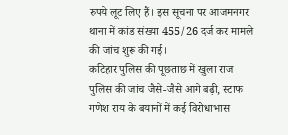रुपये लूट लिए हैं। इस सूचना पर आजमनगर थाना में कांड संख्या 455/26 दर्ज कर मामले की जांच शुरू की गई।
कटिहार पुलिस की पूछताछ में खुला राज
पुलिस की जांच जैसे-जैसे आगे बढ़ी, स्टाफ गणेश राय के बयानों में कई विरोधाभास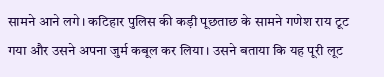सामने आने लगे। कटिहार पुलिस की कड़ी पूछताछ के सामने गणेश राय टूट गया और उसने अपना जुर्म कबूल कर लिया। उसने बताया कि यह पूरी लूट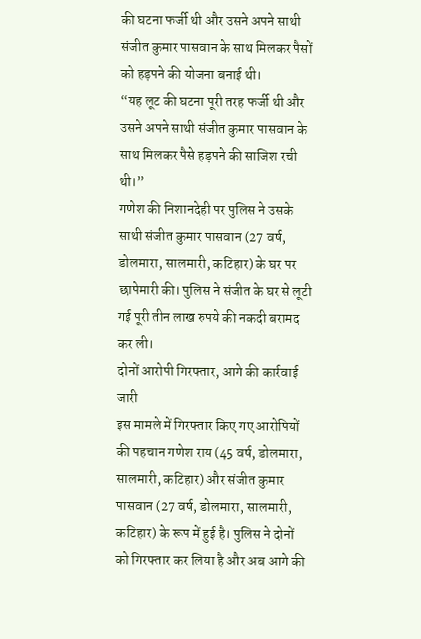की घटना फर्जी थी और उसने अपने साथी संजीत कुमार पासवान के साथ मिलकर पैसों को हड़पने की योजना बनाई थी।
“यह लूट की घटना पूरी तरह फर्जी थी और उसने अपने साथी संजीत कुमार पासवान के साथ मिलकर पैसे हड़पने की साजिश रची थी।”
गणेश की निशानदेही पर पुलिस ने उसके साथी संजीत कुमार पासवान (27 वर्ष, डोलमारा, सालमारी, कटिहार) के घर पर छापेमारी की। पुलिस ने संजीत के घर से लूटी गई पूरी तीन लाख रुपये की नकदी बरामद कर ली।
दोनों आरोपी गिरफ्तार, आगे की कार्रवाई जारी
इस मामले में गिरफ्तार किए गए आरोपियों की पहचान गणेश राय (45 वर्ष, डोलमारा, सालमारी, कटिहार) और संजीत कुमार पासवान (27 वर्ष, डोलमारा, सालमारी, कटिहार) के रूप में हुई है। पुलिस ने दोनों को गिरफ्तार कर लिया है और अब आगे की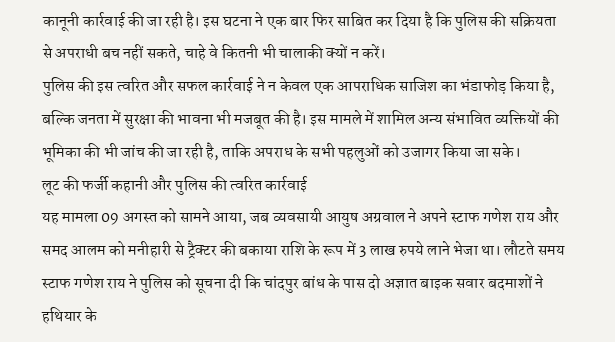कानूनी कार्रवाई की जा रही है। इस घटना ने एक बार फिर साबित कर दिया है कि पुलिस की सक्रियता से अपराधी बच नहीं सकते, चाहे वे कितनी भी चालाकी क्यों न करें।
पुलिस की इस त्वरित और सफल कार्रवाई ने न केवल एक आपराधिक साजिश का भंडाफोड़ किया है, बल्कि जनता में सुरक्षा की भावना भी मजबूत की है। इस मामले में शामिल अन्य संभावित व्यक्तियों की भूमिका की भी जांच की जा रही है, ताकि अपराध के सभी पहलुओं को उजागर किया जा सके।
लूट की फर्जी कहानी और पुलिस की त्वरित कार्रवाई
यह मामला 09 अगस्त को सामने आया, जब व्यवसायी आयुष अग्रवाल ने अपने स्टाफ गणेश राय और समद आलम को मनीहारी से ट्रैक्टर की बकाया राशि के रूप में 3 लाख रुपये लाने भेजा था। लौटते समय स्टाफ गणेश राय ने पुलिस को सूचना दी कि चांदपुर बांध के पास दो अज्ञात बाइक सवार बदमाशों ने हथियार के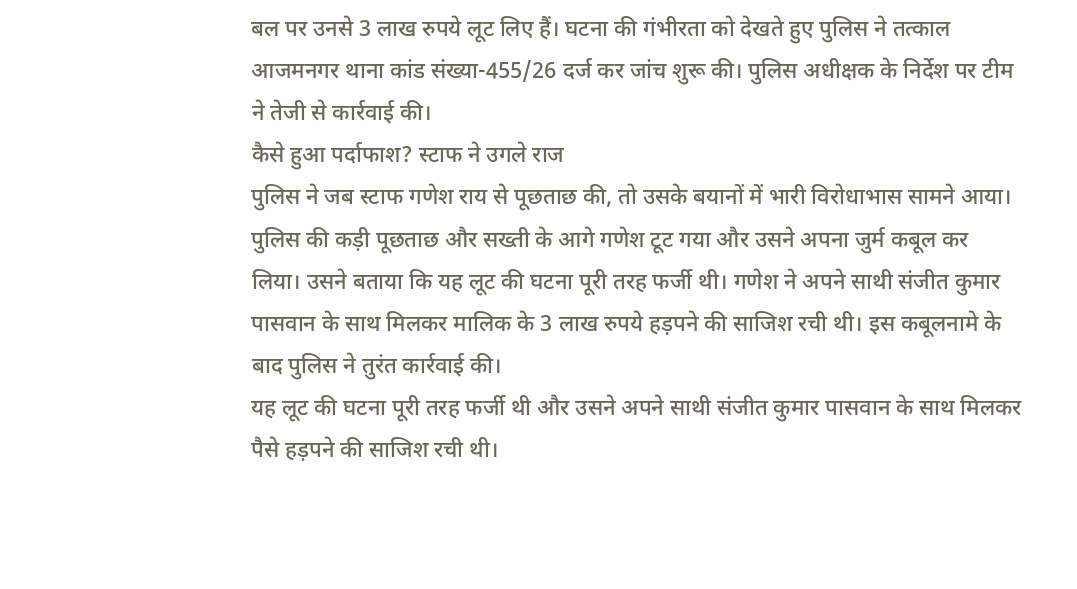बल पर उनसे 3 लाख रुपये लूट लिए हैं। घटना की गंभीरता को देखते हुए पुलिस ने तत्काल आजमनगर थाना कांड संख्या-455/26 दर्ज कर जांच शुरू की। पुलिस अधीक्षक के निर्देश पर टीम ने तेजी से कार्रवाई की।
कैसे हुआ पर्दाफाश? स्टाफ ने उगले राज
पुलिस ने जब स्टाफ गणेश राय से पूछताछ की, तो उसके बयानों में भारी विरोधाभास सामने आया। पुलिस की कड़ी पूछताछ और सख्ती के आगे गणेश टूट गया और उसने अपना जुर्म कबूल कर लिया। उसने बताया कि यह लूट की घटना पूरी तरह फर्जी थी। गणेश ने अपने साथी संजीत कुमार पासवान के साथ मिलकर मालिक के 3 लाख रुपये हड़पने की साजिश रची थी। इस कबूलनामे के बाद पुलिस ने तुरंत कार्रवाई की।
यह लूट की घटना पूरी तरह फर्जी थी और उसने अपने साथी संजीत कुमार पासवान के साथ मिलकर पैसे हड़पने की साजिश रची थी।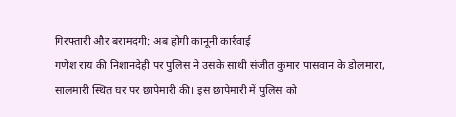गिरफ्तारी और बरामदगी: अब होगी कानूनी कार्रवाई
गणेश राय की निशानदेही पर पुलिस ने उसके साथी संजीत कुमार पासवान के डोलमारा, सालमारी स्थित घर पर छापेमारी की। इस छापेमारी में पुलिस को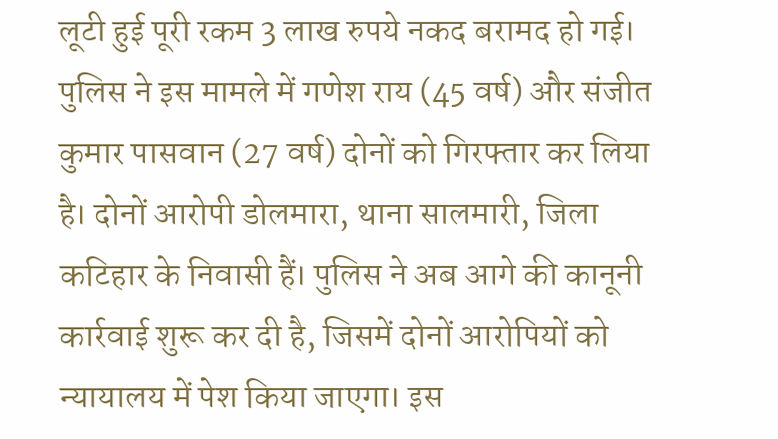लूटी हुई पूरी रकम 3 लाख रुपये नकद बरामद हो गई। पुलिस ने इस मामले में गणेश राय (45 वर्ष) और संजीत कुमार पासवान (27 वर्ष) दोनों को गिरफ्तार कर लिया है। दोनों आरोपी डोलमारा, थाना सालमारी, जिला कटिहार के निवासी हैं। पुलिस ने अब आगे की कानूनी कार्रवाई शुरू कर दी है, जिसमें दोनों आरोपियों को न्यायालय में पेश किया जाएगा। इस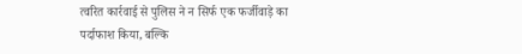त्वरित कार्रवाई से पुलिस ने न सिर्फ एक फर्जीवाड़े का पर्दाफाश किया, बल्कि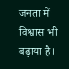जनता में विश्वास भी बढ़ाया है।